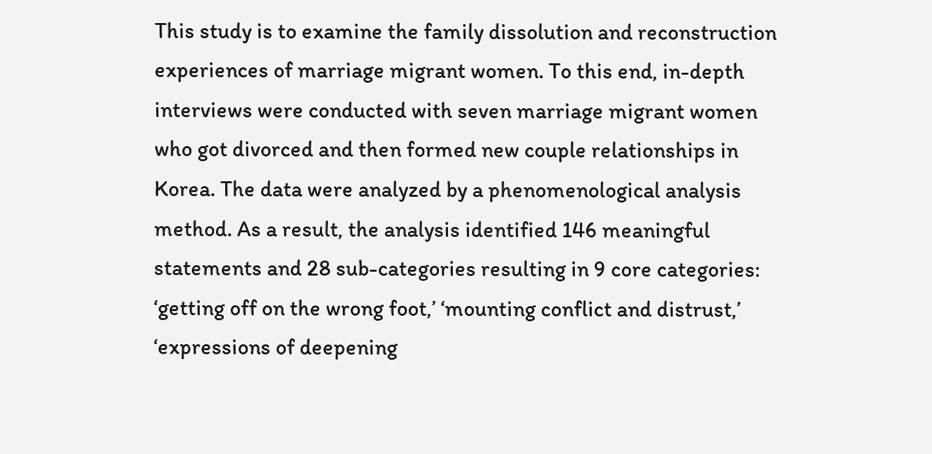This study is to examine the family dissolution and reconstruction experiences of marriage migrant women. To this end, in-depth interviews were conducted with seven marriage migrant women who got divorced and then formed new couple relationships in Korea. The data were analyzed by a phenomenological analysis method. As a result, the analysis identified 146 meaningful statements and 28 sub-categories resulting in 9 core categories: ‘getting off on the wrong foot,’ ‘mounting conflict and distrust,’ ‘expressions of deepening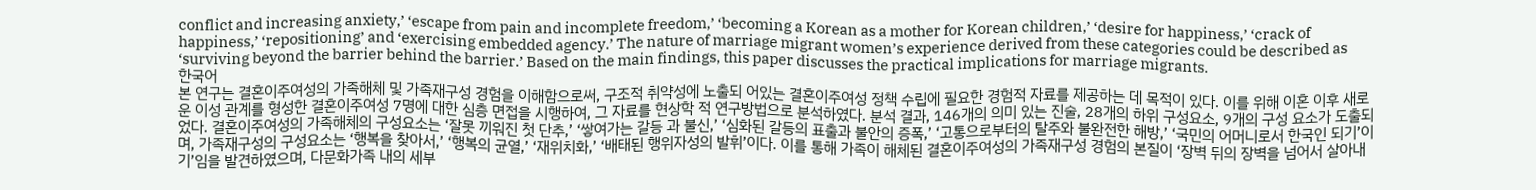conflict and increasing anxiety,’ ‘escape from pain and incomplete freedom,’ ‘becoming a Korean as a mother for Korean children,’ ‘desire for happiness,’ ‘crack of happiness,’ ‘repositioning’ and ‘exercising embedded agency.’ The nature of marriage migrant women’s experience derived from these categories could be described as ‘surviving beyond the barrier behind the barrier.’ Based on the main findings, this paper discusses the practical implications for marriage migrants.
한국어
본 연구는 결혼이주여성의 가족해체 및 가족재구성 경험을 이해함으로써, 구조적 취약성에 노출되 어있는 결혼이주여성 정책 수립에 필요한 경험적 자료를 제공하는 데 목적이 있다. 이를 위해 이혼 이후 새로운 이성 관계를 형성한 결혼이주여성 7명에 대한 심층 면접을 시행하여, 그 자료를 현상학 적 연구방법으로 분석하였다. 분석 결과, 146개의 의미 있는 진술, 28개의 하위 구성요소, 9개의 구성 요소가 도출되었다. 결혼이주여성의 가족해체의 구성요소는 ‘잘못 끼워진 첫 단추,’ ‘쌓여가는 갈등 과 불신,’ ‘심화된 갈등의 표출과 불안의 증폭,’ ‘고통으로부터의 탈주와 불완전한 해방,’ ‘국민의 어머니로서 한국인 되기’이며, 가족재구성의 구성요소는 ‘행복을 찾아서,’ ‘행복의 균열,’ ‘재위치화,’ ‘배태된 행위자성의 발휘’이다. 이를 통해 가족이 해체된 결혼이주여성의 가족재구성 경험의 본질이 ‘장벽 뒤의 장벽을 넘어서 살아내기’임을 발견하였으며, 다문화가족 내의 세부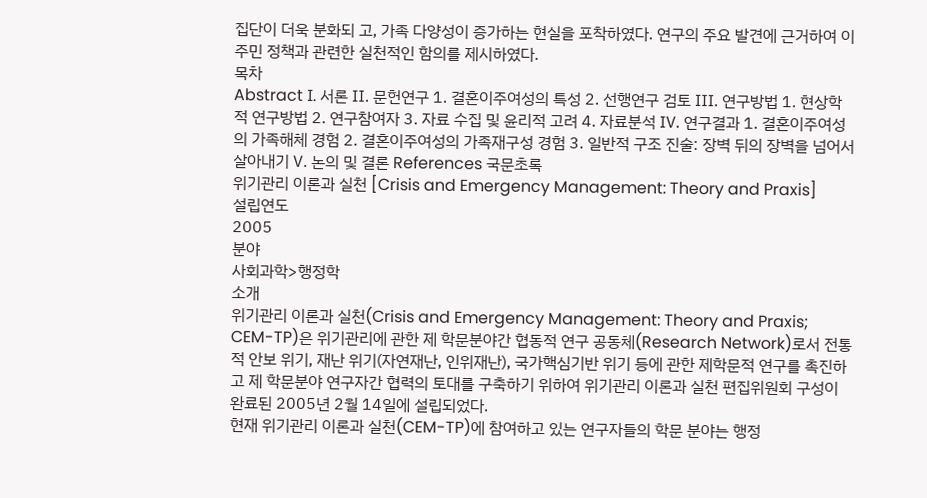집단이 더욱 분화되 고, 가족 다양성이 증가하는 현실을 포착하였다. 연구의 주요 발견에 근거하여 이주민 정책과 관련한 실천적인 함의를 제시하였다.
목차
Abstract Ⅰ. 서론 Ⅱ. 문헌연구 1. 결혼이주여성의 특성 2. 선행연구 검토 Ⅲ. 연구방법 1. 현상학적 연구방법 2. 연구참여자 3. 자료 수집 및 윤리적 고려 4. 자료분석 Ⅳ. 연구결과 1. 결혼이주여성의 가족해체 경험 2. 결혼이주여성의 가족재구성 경험 3. 일반적 구조 진술: 장벽 뒤의 장벽을 넘어서 살아내기 Ⅴ. 논의 및 결론 References 국문초록
위기관리 이론과 실천 [Crisis and Emergency Management: Theory and Praxis]
설립연도
2005
분야
사회과학>행정학
소개
위기관리 이론과 실천(Crisis and Emergency Management: Theory and Praxis; CEM-TP)은 위기관리에 관한 제 학문분야간 협동적 연구 공동체(Research Network)로서 전통적 안보 위기, 재난 위기(자연재난, 인위재난), 국가핵심기반 위기 등에 관한 제학문적 연구를 촉진하고 제 학문분야 연구자간 협력의 토대를 구축하기 위하여 위기관리 이론과 실천 편집위원회 구성이 완료된 2005년 2월 14일에 설립되었다.
현재 위기관리 이론과 실천(CEM-TP)에 참여하고 있는 연구자들의 학문 분야는 행정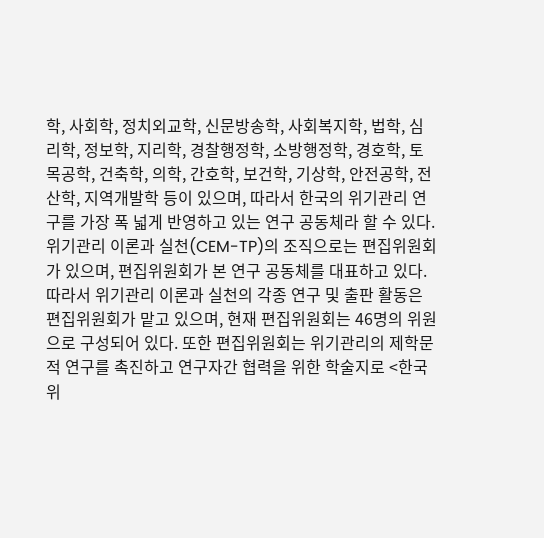학, 사회학, 정치외교학, 신문방송학, 사회복지학, 법학, 심리학, 정보학, 지리학, 경찰행정학, 소방행정학, 경호학, 토목공학, 건축학, 의학, 간호학, 보건학, 기상학, 안전공학, 전산학, 지역개발학 등이 있으며, 따라서 한국의 위기관리 연구를 가장 폭 넓게 반영하고 있는 연구 공동체라 할 수 있다.
위기관리 이론과 실천(CEM-TP)의 조직으로는 편집위원회가 있으며, 편집위원회가 본 연구 공동체를 대표하고 있다. 따라서 위기관리 이론과 실천의 각종 연구 및 출판 활동은 편집위원회가 맡고 있으며, 현재 편집위원회는 46명의 위원으로 구성되어 있다. 또한 편집위원회는 위기관리의 제학문적 연구를 촉진하고 연구자간 협력을 위한 학술지로 <한국위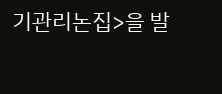기관리논집>을 발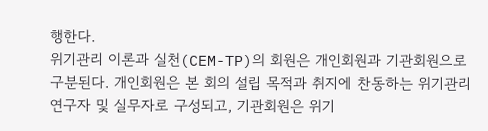행한다.
위기관리 이론과 실천(CEM-TP)의 회원은 개인회원과 기관회원으로 구분된다. 개인회원은 본 회의 설립 목적과 취지에 찬동하는 위기관리 연구자 및 실무자로 구성되고, 기관회원은 위기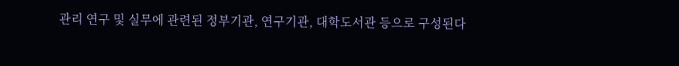관리 연구 및 실무에 관련된 정부기관, 연구기관, 대학도서관 등으로 구성된다